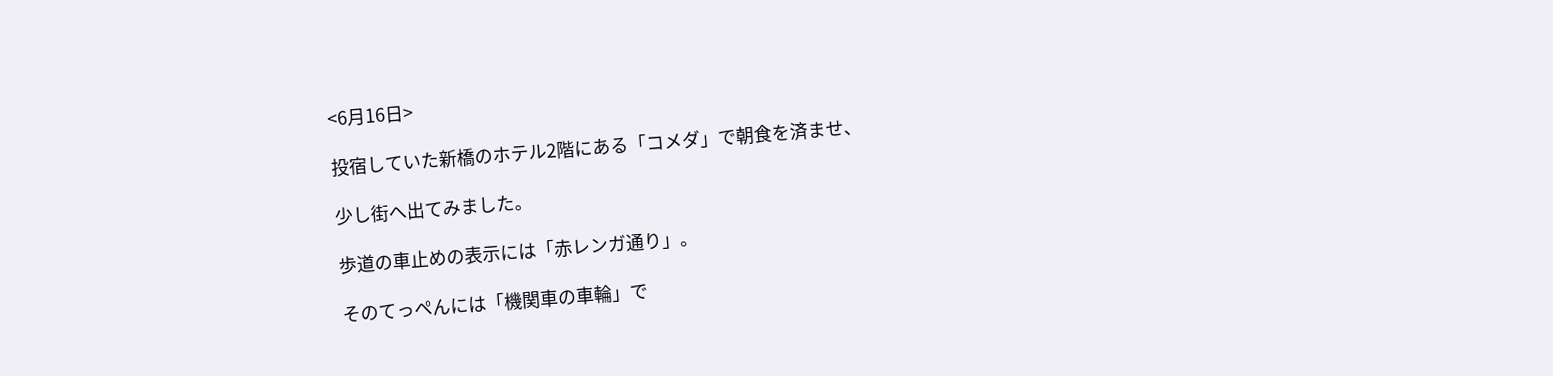<6月16日>

投宿していた新橋のホテル2階にある「コメダ」で朝食を済ませ、

少し街へ出てみました。

歩道の車止めの表示には「赤レンガ通り」。

そのてっぺんには「機関車の車輪」で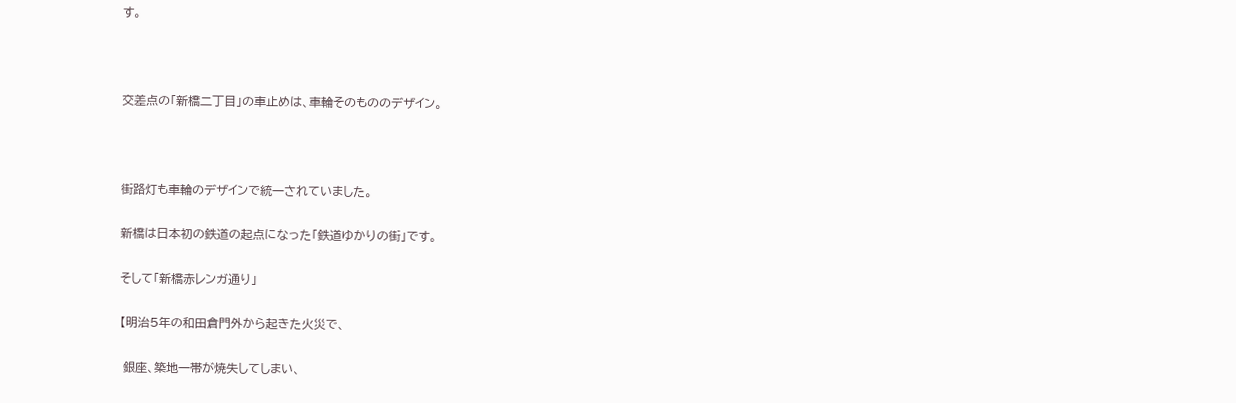す。



交差点の「新橋二丁目」の車止めは、車輪そのもののデザイン。



街路灯も車輪のデザインで統一されていました。

新橋は日本初の鉄道の起点になった「鉄道ゆかりの街」です。

そして「新橋赤レンガ通り」

【明治5年の和田倉門外から起きた火災で、

 銀座、築地一帯が焼失してしまい、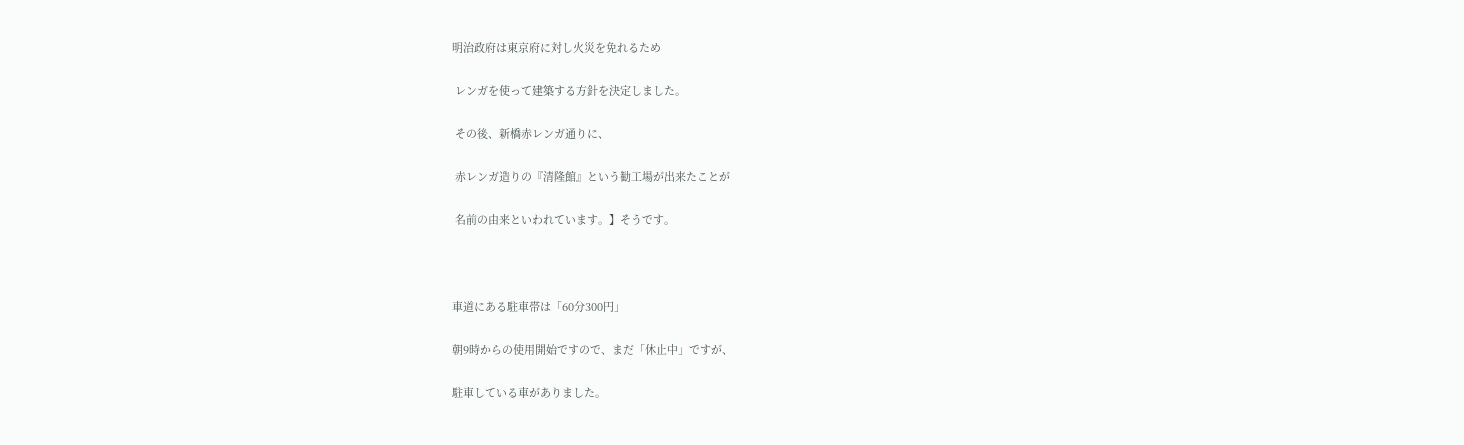明治政府は東京府に対し火災を免れるため

 レンガを使って建築する方針を決定しました。

 その後、新橋赤レンガ通りに、

 赤レンガ造りの『清隆館』という勧工場が出来たことが

 名前の由来といわれています。】そうです。



車道にある駐車帯は「60分300円」

朝9時からの使用開始ですので、まだ「休止中」ですが、

駐車している車がありました。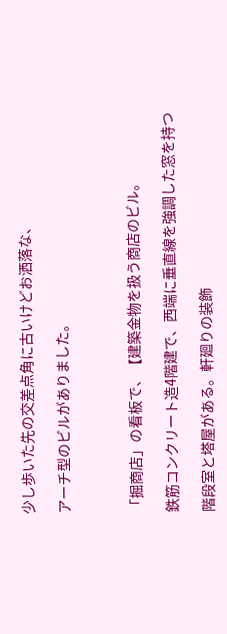少し歩いた先の交差点角に古いけどお洒落な、

アーチ型のビルがありました。



「掘商店」の看板で、【建築金物を扱う商店のビル。

鉄筋コンクリート造4階建で、西端に垂直線を強調した窓を持つ

階段室と塔屋がある。軒廻りの装飾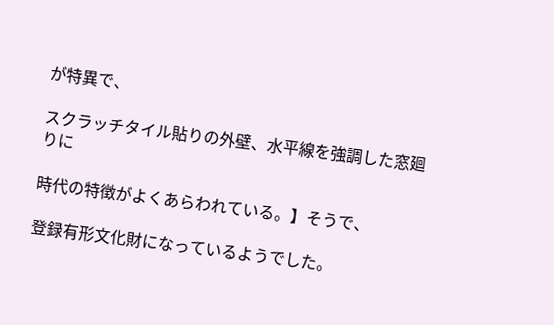が特異で、

スクラッチタイル貼りの外壁、水平線を強調した窓廻りに

時代の特徴がよくあらわれている。】そうで、

登録有形文化財になっているようでした。